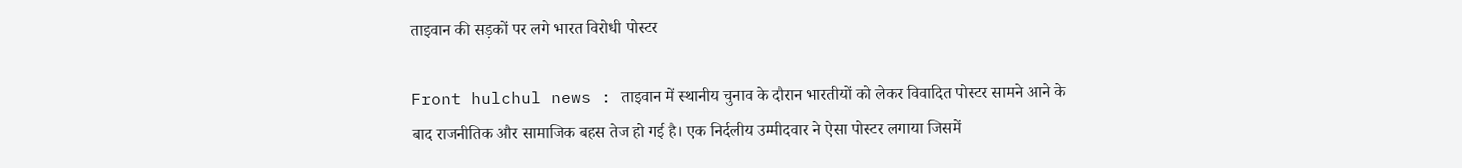ताइवान की सड़कों पर लगे भारत विरोधी पोस्टर

Front hulchul news : ताइवान में स्थानीय चुनाव के दौरान भारतीयों को लेकर विवादित पोस्टर सामने आने के बाद राजनीतिक और सामाजिक बहस तेज हो गई है। एक निर्दलीय उम्मीदवार ने ऐसा पोस्टर लगाया जिसमें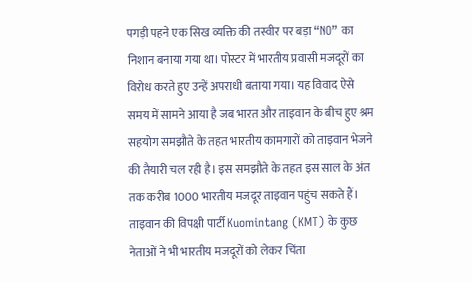पगड़ी पहने एक सिख व्यक्ति की तस्वीर पर बड़ा “NO” का निशान बनाया गया था। पोस्टर में भारतीय प्रवासी मजदूरों का विरोध करते हुए उन्हें अपराधी बताया गया। यह विवाद ऐसे समय में सामने आया है जब भारत और ताइवान के बीच हुए श्रम सहयोग समझौते के तहत भारतीय कामगारों को ताइवान भेजने की तैयारी चल रही है। इस समझौते के तहत इस साल के अंत तक करीब 1000 भारतीय मजदूर ताइवान पहुंच सकते हैं। ताइवान की विपक्षी पार्टी Kuomintang (KMT) के कुछ नेताओं ने भी भारतीय मजदूरों को लेकर चिंता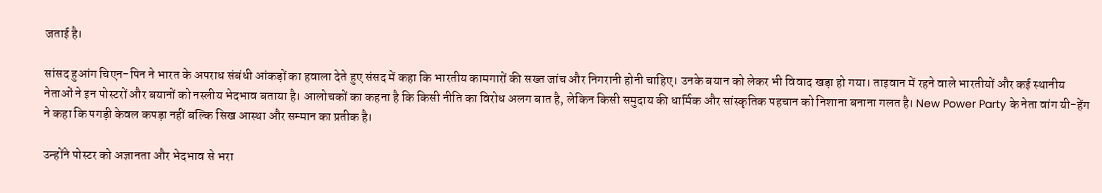जताई है।

सांसद हुआंग चिएन-पिन ने भारत के अपराध संबंधी आंकड़ों का हवाला देते हुए संसद में कहा कि भारतीय कामगारों की सख्त जांच और निगरानी होनी चाहिए। उनके बयान को लेकर भी विवाद खड़ा हो गया। ताइवान में रहने वाले भारतीयों और कई स्थानीय नेताओं ने इन पोस्टरों और बयानों को नस्लीय भेदभाव बताया है। आलोचकों का कहना है कि किसी नीति का विरोध अलग बात है, लेकिन किसी समुदाय की धार्मिक और सांस्कृतिक पहचान को निशाना बनाना गलत है। New Power Party के नेता वांग यी-हेंग ने कहा कि पगड़ी केवल कपड़ा नहीं बल्कि सिख आस्था और सम्मान का प्रतीक है।

उन्होंने पोस्टर को अज्ञानता और भेदभाव से भरा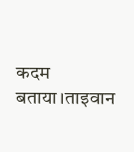कदम बताया।ताइवान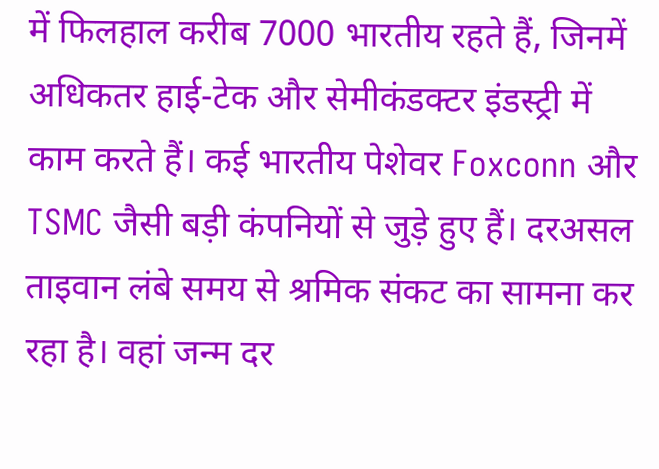में फिलहाल करीब 7000 भारतीय रहते हैं, जिनमें अधिकतर हाई-टेक और सेमीकंडक्टर इंडस्ट्री में काम करते हैं। कई भारतीय पेशेवर Foxconn और TSMC जैसी बड़ी कंपनियों से जुड़े हुए हैं। दरअसल ताइवान लंबे समय से श्रमिक संकट का सामना कर रहा है। वहां जन्म दर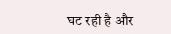घट रही है और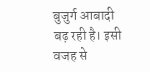बुजुर्ग आबादी बढ़ रही है। इसी वजह से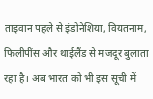ताइवान पहले से इंडोनेशिया, वियतनाम, फिलीपींस और थाईलैंड से मजदूर बुलाता रहा है। अब भारत को भी इस सूची में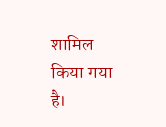शामिल किया गया है।